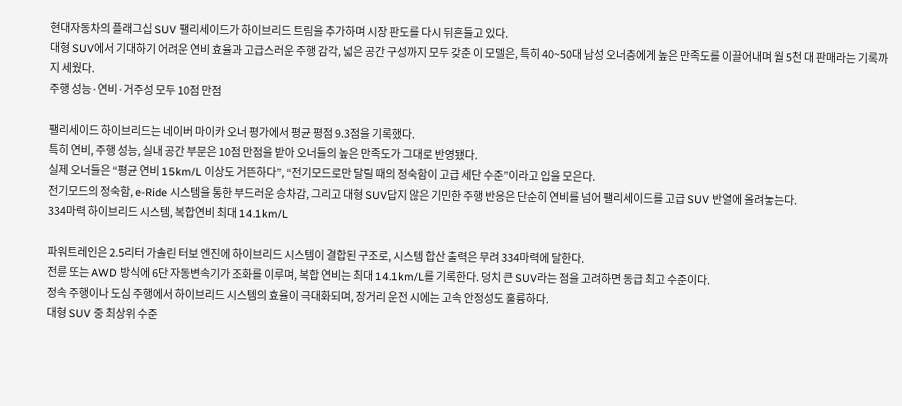현대자동차의 플래그십 SUV 팰리세이드가 하이브리드 트림을 추가하며 시장 판도를 다시 뒤흔들고 있다.
대형 SUV에서 기대하기 어려운 연비 효율과 고급스러운 주행 감각, 넓은 공간 구성까지 모두 갖춘 이 모델은, 특히 40~50대 남성 오너층에게 높은 만족도를 이끌어내며 월 5천 대 판매라는 기록까지 세웠다.
주행 성능·연비·거주성 모두 10점 만점

팰리세이드 하이브리드는 네이버 마이카 오너 평가에서 평균 평점 9.3점을 기록했다.
특히 연비, 주행 성능, 실내 공간 부문은 10점 만점을 받아 오너들의 높은 만족도가 그대로 반영됐다.
실제 오너들은 “평균 연비 15km/L 이상도 거뜬하다”, “전기모드로만 달릴 때의 정숙함이 고급 세단 수준”이라고 입을 모은다.
전기모드의 정숙함, e-Ride 시스템을 통한 부드러운 승차감, 그리고 대형 SUV답지 않은 기민한 주행 반응은 단순히 연비를 넘어 팰리세이드를 고급 SUV 반열에 올려놓는다.
334마력 하이브리드 시스템, 복합연비 최대 14.1km/L

파워트레인은 2.5리터 가솔린 터보 엔진에 하이브리드 시스템이 결합된 구조로, 시스템 합산 출력은 무려 334마력에 달한다.
전륜 또는 AWD 방식에 6단 자동변속기가 조화를 이루며, 복합 연비는 최대 14.1km/L를 기록한다. 덩치 큰 SUV라는 점을 고려하면 동급 최고 수준이다.
정속 주행이나 도심 주행에서 하이브리드 시스템의 효율이 극대화되며, 장거리 운전 시에는 고속 안정성도 훌륭하다.
대형 SUV 중 최상위 수준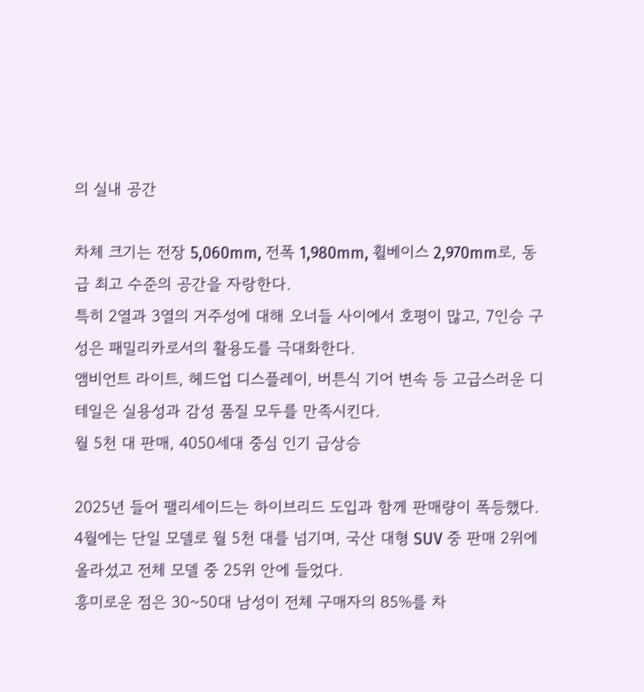의 실내 공간

차체 크기는 전장 5,060mm, 전폭 1,980mm, 휠베이스 2,970mm로, 동급 최고 수준의 공간을 자랑한다.
특히 2열과 3열의 거주성에 대해 오너들 사이에서 호평이 많고, 7인승 구성은 패밀리카로서의 활용도를 극대화한다.
앰비언트 라이트, 헤드업 디스플레이, 버튼식 기어 변속 등 고급스러운 디테일은 실용성과 감성 품질 모두를 만족시킨다.
월 5천 대 판매, 4050세대 중심 인기 급상승

2025년 들어 팰리세이드는 하이브리드 도입과 함께 판매량이 폭등했다.
4월에는 단일 모델로 월 5천 대를 넘기며, 국산 대형 SUV 중 판매 2위에 올라섰고 전체 모델 중 25위 안에 들었다.
흥미로운 점은 30~50대 남성이 전체 구매자의 85%를 차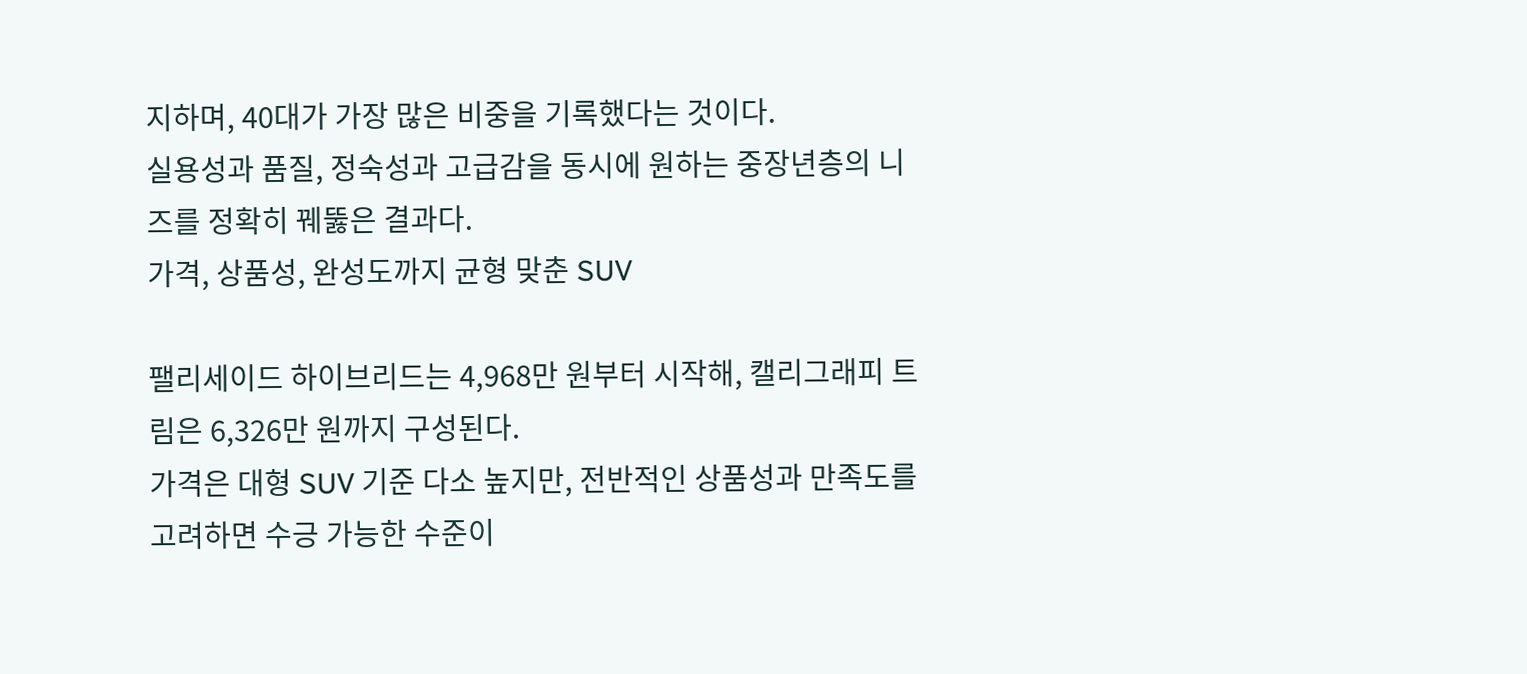지하며, 40대가 가장 많은 비중을 기록했다는 것이다.
실용성과 품질, 정숙성과 고급감을 동시에 원하는 중장년층의 니즈를 정확히 꿰뚫은 결과다.
가격, 상품성, 완성도까지 균형 맞춘 SUV

팰리세이드 하이브리드는 4,968만 원부터 시작해, 캘리그래피 트림은 6,326만 원까지 구성된다.
가격은 대형 SUV 기준 다소 높지만, 전반적인 상품성과 만족도를 고려하면 수긍 가능한 수준이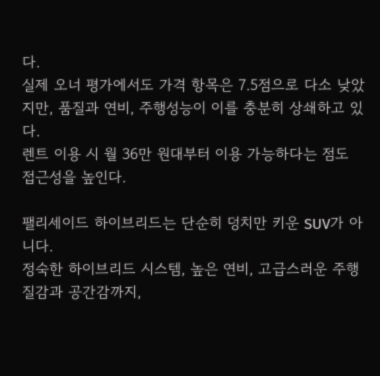다.
실제 오너 평가에서도 가격 항목은 7.5점으로 다소 낮았지만, 품질과 연비, 주행성능이 이를 충분히 상쇄하고 있다.
렌트 이용 시 월 36만 원대부터 이용 가능하다는 점도 접근성을 높인다.

팰리세이드 하이브리드는 단순히 덩치만 키운 SUV가 아니다.
정숙한 하이브리드 시스템, 높은 연비, 고급스러운 주행 질감과 공간감까지,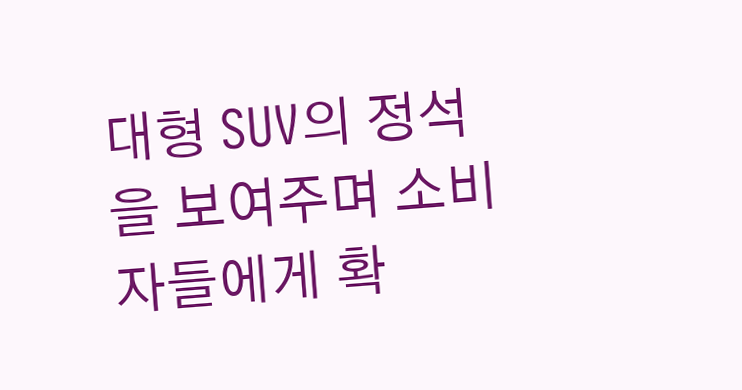대형 SUV의 정석을 보여주며 소비자들에게 확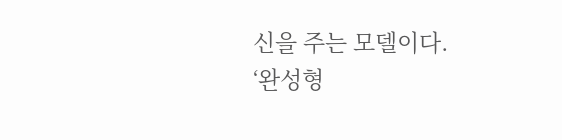신을 주는 모델이다.
‘완성형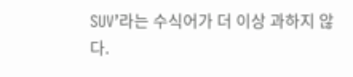SUV’라는 수식어가 더 이상 과하지 않다.